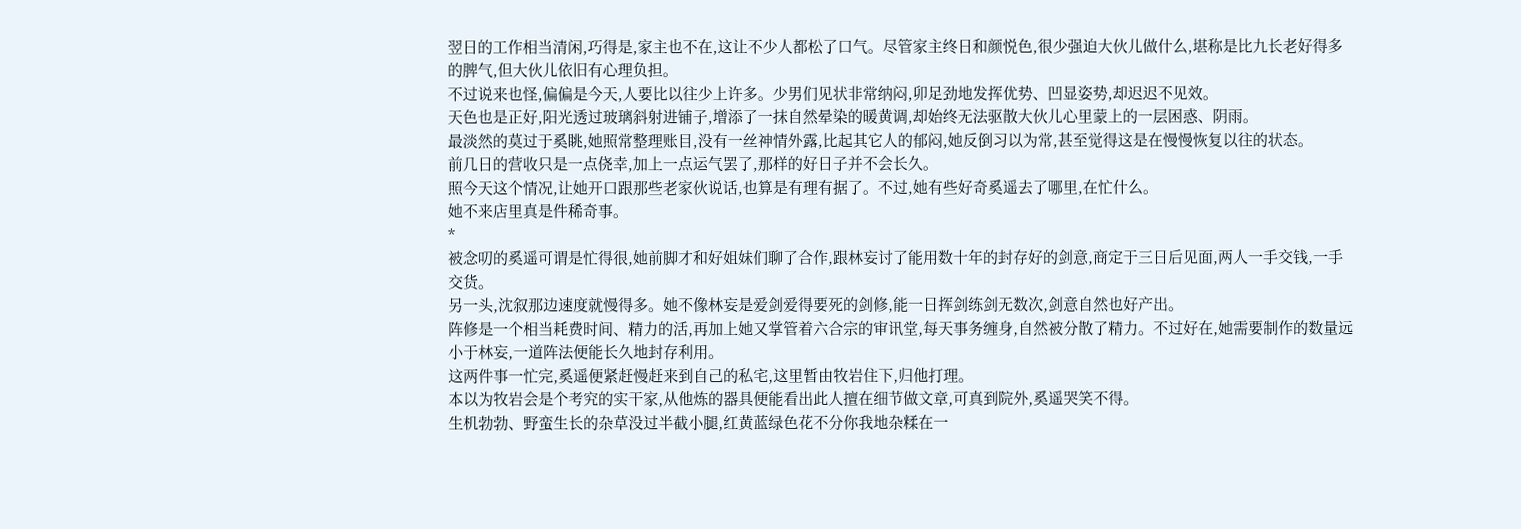翌日的工作相当清闲,巧得是,家主也不在,这让不少人都松了口气。尽管家主终日和颜悦色,很少强迫大伙儿做什么,堪称是比九长老好得多的脾气,但大伙儿依旧有心理负担。
不过说来也怪,偏偏是今天,人要比以往少上许多。少男们见状非常纳闷,卯足劲地发挥优势、凹显姿势,却迟迟不见效。
天色也是正好,阳光透过玻璃斜射进铺子,增添了一抹自然晕染的暖黄调,却始终无法驱散大伙儿心里蒙上的一层困惑、阴雨。
最淡然的莫过于奚眺,她照常整理账目,没有一丝神情外露,比起其它人的郁闷,她反倒习以为常,甚至觉得这是在慢慢恢复以往的状态。
前几日的营收只是一点侥幸,加上一点运气罢了,那样的好日子并不会长久。
照今天这个情况,让她开口跟那些老家伙说话,也算是有理有据了。不过,她有些好奇奚遥去了哪里,在忙什么。
她不来店里真是件稀奇事。
*
被念叨的奚遥可谓是忙得很,她前脚才和好姐妹们聊了合作,跟林妄讨了能用数十年的封存好的剑意,商定于三日后见面,两人一手交钱,一手交货。
另一头,沈叙那边速度就慢得多。她不像林妄是爱剑爱得要死的剑修,能一日挥剑练剑无数次,剑意自然也好产出。
阵修是一个相当耗费时间、精力的活,再加上她又掌管着六合宗的审讯堂,每天事务缠身,自然被分散了精力。不过好在,她需要制作的数量远小于林妄,一道阵法便能长久地封存利用。
这两件事一忙完,奚遥便紧赶慢赶来到自己的私宅,这里暂由牧岩住下,归他打理。
本以为牧岩会是个考究的实干家,从他炼的器具便能看出此人擅在细节做文章,可真到院外,奚遥哭笑不得。
生机勃勃、野蛮生长的杂草没过半截小腿,红黄蓝绿色花不分你我地杂糅在一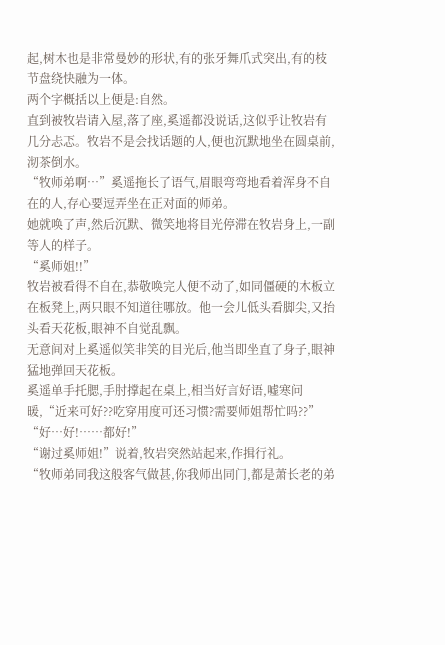起,树木也是非常曼妙的形状,有的张牙舞爪式突出,有的枝节盘绕快融为一体。
两个字概括以上便是:自然。
直到被牧岩请入屋,落了座,奚遥都没说话,这似乎让牧岩有几分忐忑。牧岩不是会找话题的人,便也沉默地坐在圆桌前,沏茶倒水。
“牧师弟啊…”奚遥拖长了语气,眉眼弯弯地看着浑身不自在的人,存心要逗弄坐在正对面的师弟。
她就唤了声,然后沉默、微笑地将目光停滞在牧岩身上,一副等人的样子。
“奚师姐!!”
牧岩被看得不自在,恭敬唤完人便不动了,如同僵硬的木板立在板凳上,两只眼不知道往哪放。他一会儿低头看脚尖,又抬头看天花板,眼神不自觉乱飘。
无意间对上奚遥似笑非笑的目光后,他当即坐直了身子,眼神猛地弹回天花板。
奚遥单手托腮,手肘撑起在桌上,相当好言好语,嘘寒问暖,“近来可好??吃穿用度可还习惯?需要师姐帮忙吗??”
“好…好!……都好!”
“谢过奚师姐!”说着,牧岩突然站起来,作揖行礼。
“牧师弟同我这般客气做甚,你我师出同门,都是萧长老的弟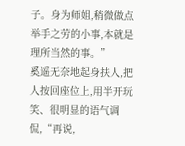子。身为师姐,稍微做点举手之劳的小事,本就是理所当然的事。”
奚遥无奈地起身扶人,把人按回座位上,用半开玩笑、很明显的语气调侃,“再说,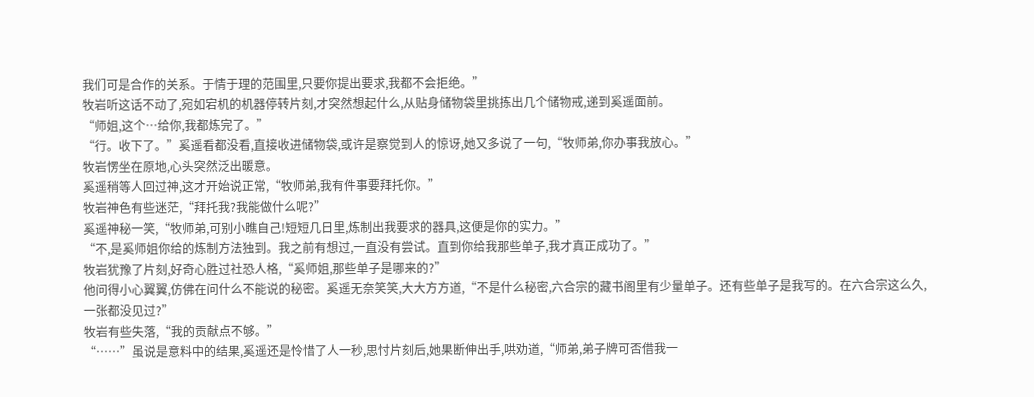我们可是合作的关系。于情于理的范围里,只要你提出要求,我都不会拒绝。”
牧岩听这话不动了,宛如宕机的机器停转片刻,才突然想起什么,从贴身储物袋里挑拣出几个储物戒,递到奚遥面前。
“师姐,这个…给你,我都炼完了。”
“行。收下了。”奚遥看都没看,直接收进储物袋,或许是察觉到人的惊讶,她又多说了一句,“牧师弟,你办事我放心。”
牧岩愣坐在原地,心头突然泛出暖意。
奚遥稍等人回过神,这才开始说正常,“牧师弟,我有件事要拜托你。”
牧岩神色有些迷茫,“拜托我?我能做什么呢?”
奚遥神秘一笑,“牧师弟,可别小瞧自己!短短几日里,炼制出我要求的器具,这便是你的实力。”
“不,是奚师姐你给的炼制方法独到。我之前有想过,一直没有尝试。直到你给我那些单子,我才真正成功了。”
牧岩犹豫了片刻,好奇心胜过社恐人格,“奚师姐,那些单子是哪来的?”
他问得小心翼翼,仿佛在问什么不能说的秘密。奚遥无奈笑笑,大大方方道,“不是什么秘密,六合宗的藏书阁里有少量单子。还有些单子是我写的。在六合宗这么久,一张都没见过?”
牧岩有些失落,“我的贡献点不够。”
“……”虽说是意料中的结果,奚遥还是怜惜了人一秒,思忖片刻后,她果断伸出手,哄劝道,“师弟,弟子牌可否借我一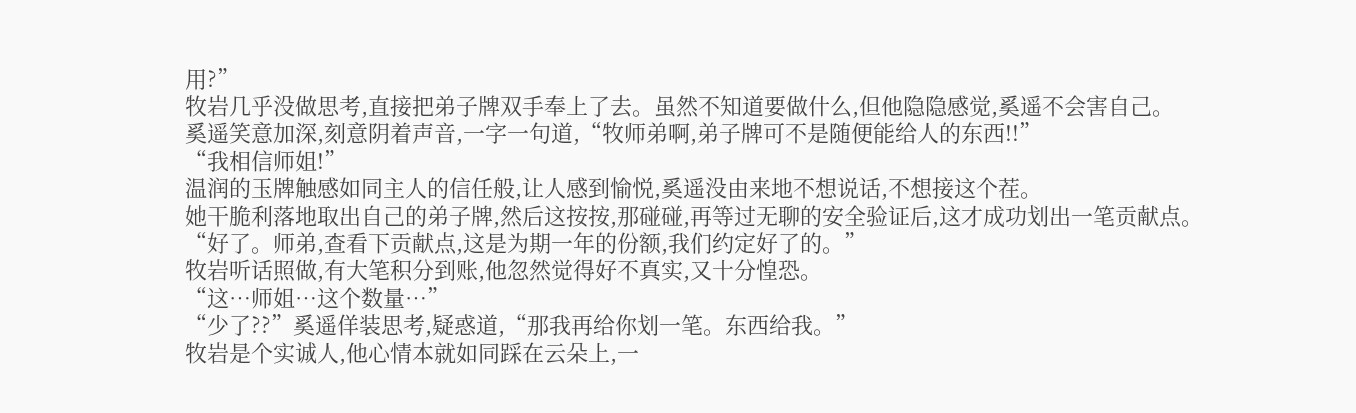用?”
牧岩几乎没做思考,直接把弟子牌双手奉上了去。虽然不知道要做什么,但他隐隐感觉,奚遥不会害自己。
奚遥笑意加深,刻意阴着声音,一字一句道,“牧师弟啊,弟子牌可不是随便能给人的东西!!”
“我相信师姐!”
温润的玉牌触感如同主人的信任般,让人感到愉悦,奚遥没由来地不想说话,不想接这个茬。
她干脆利落地取出自己的弟子牌,然后这按按,那碰碰,再等过无聊的安全验证后,这才成功划出一笔贡献点。
“好了。师弟,查看下贡献点,这是为期一年的份额,我们约定好了的。”
牧岩听话照做,有大笔积分到账,他忽然觉得好不真实,又十分惶恐。
“这…师姐…这个数量…”
“少了??”奚遥佯装思考,疑惑道,“那我再给你划一笔。东西给我。”
牧岩是个实诚人,他心情本就如同踩在云朵上,一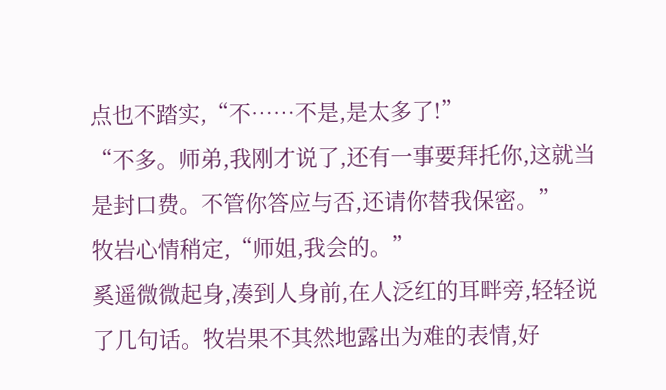点也不踏实,“不……不是,是太多了!”
“不多。师弟,我刚才说了,还有一事要拜托你,这就当是封口费。不管你答应与否,还请你替我保密。”
牧岩心情稍定,“师姐,我会的。”
奚遥微微起身,凑到人身前,在人泛红的耳畔旁,轻轻说了几句话。牧岩果不其然地露出为难的表情,好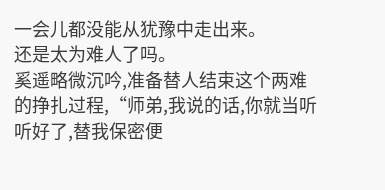一会儿都没能从犹豫中走出来。
还是太为难人了吗。
奚遥略微沉吟,准备替人结束这个两难的挣扎过程,“师弟,我说的话,你就当听听好了,替我保密便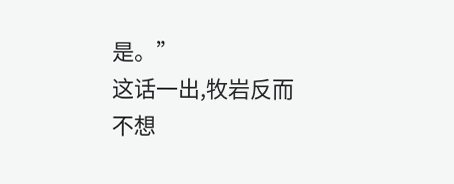是。”
这话一出,牧岩反而不想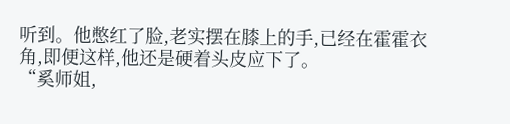听到。他憋红了脸,老实摆在膝上的手,已经在霍霍衣角,即便这样,他还是硬着头皮应下了。
“奚师姐,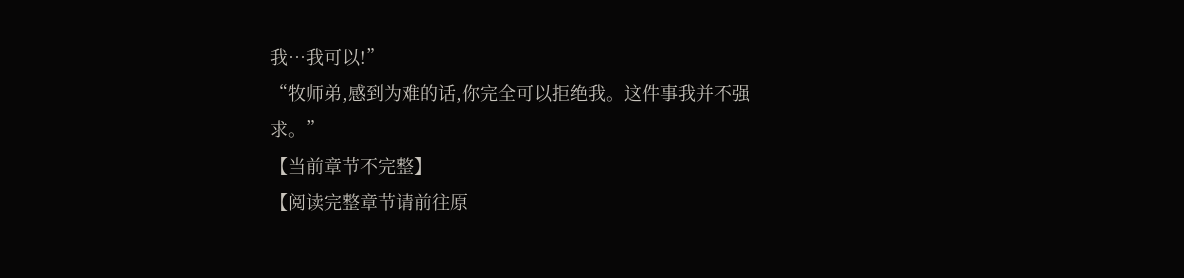我…我可以!”
“牧师弟,感到为难的话,你完全可以拒绝我。这件事我并不强求。”
【当前章节不完整】
【阅读完整章节请前往原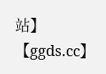站】
【ggds.cc】